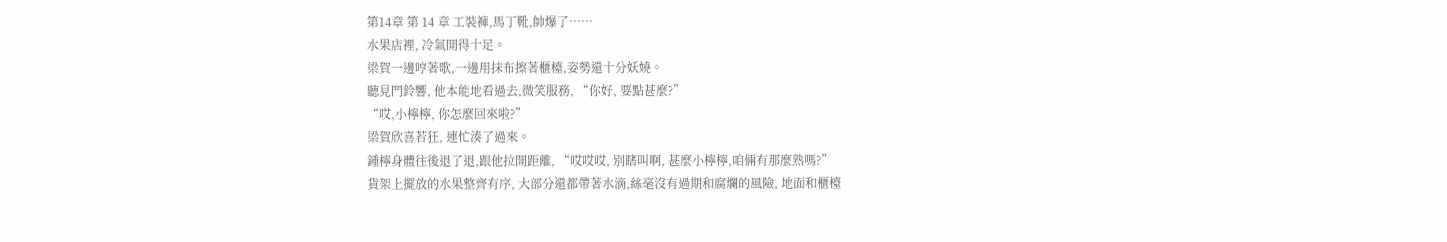第14章 第 14 章 工裝褲,馬丁靴,帥爆了……
水果店裡, 冷氣開得十足。
梁賀一邊哼著歌,一邊用抹布擦著櫃檯,姿勢還十分妖嬈。
聽見門鈴響, 他本能地看過去,微笑服務, “你好, 要點甚麼?”
“哎,小檸檸, 你怎麼回來啦?”
梁賀欣喜若狂, 連忙湊了過來。
鍾檸身體往後退了退,跟他拉開距離, “哎哎哎, 別瞎叫啊, 甚麼小檸檸,咱倆有那麼熟嗎?”
貨架上擺放的水果整齊有序, 大部分還都帶著水滴,絲毫沒有過期和腐爛的風險, 地面和櫃檯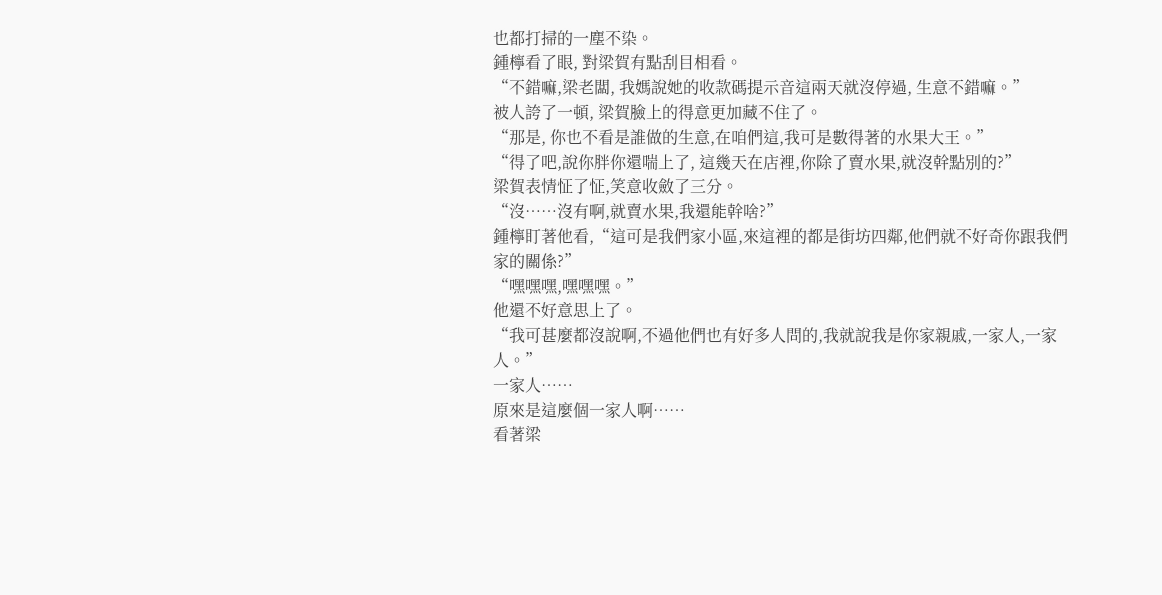也都打掃的一塵不染。
鍾檸看了眼, 對梁賀有點刮目相看。
“不錯嘛,梁老闆, 我媽說她的收款碼提示音這兩天就沒停過, 生意不錯嘛。”
被人誇了一頓, 梁賀臉上的得意更加藏不住了。
“那是, 你也不看是誰做的生意,在咱們這,我可是數得著的水果大王。”
“得了吧,說你胖你還喘上了, 這幾天在店裡,你除了賣水果,就沒幹點別的?”
梁賀表情怔了怔,笑意收斂了三分。
“沒……沒有啊,就賣水果,我還能幹啥?”
鍾檸盯著他看,“這可是我們家小區,來這裡的都是街坊四鄰,他們就不好奇你跟我們家的關係?”
“嘿嘿嘿,嘿嘿嘿。”
他還不好意思上了。
“我可甚麼都沒說啊,不過他們也有好多人問的,我就說我是你家親戚,一家人,一家人。”
一家人……
原來是這麼個一家人啊……
看著梁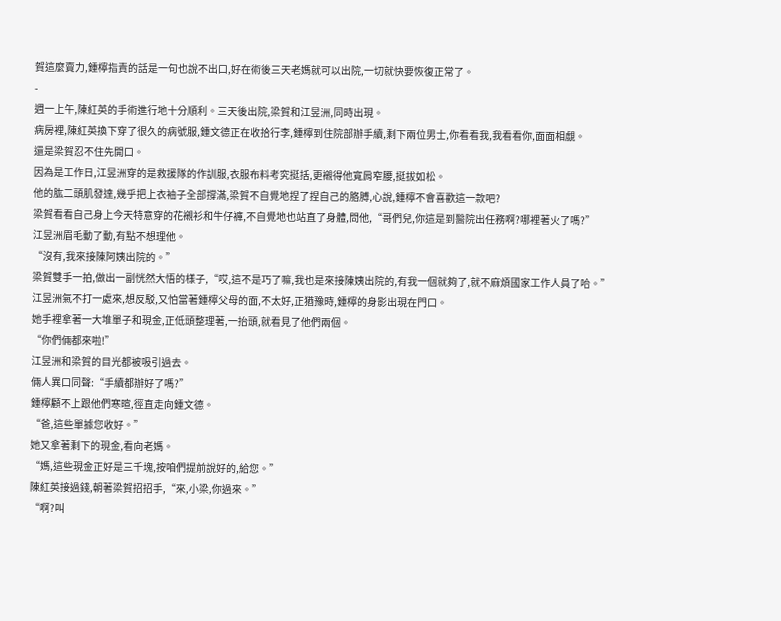賀這麼賣力,鍾檸指責的話是一句也說不出口,好在術後三天老媽就可以出院,一切就快要恢復正常了。
-
週一上午,陳紅英的手術進行地十分順利。三天後出院,梁賀和江昱洲,同時出現。
病房裡,陳紅英換下穿了很久的病號服,鍾文德正在收拾行李,鍾檸到住院部辦手續,剩下兩位男士,你看看我,我看看你,面面相覷。
還是梁賀忍不住先開口。
因為是工作日,江昱洲穿的是救援隊的作訓服,衣服布料考究挺括,更襯得他寬肩窄腰,挺拔如松。
他的肱二頭肌發達,幾乎把上衣袖子全部撐滿,梁賀不自覺地捏了捏自己的胳膊,心說,鍾檸不會喜歡這一款吧?
梁賀看看自己身上今天特意穿的花襯衫和牛仔褲,不自覺地也站直了身體,問他,“哥們兒,你這是到醫院出任務啊?哪裡著火了嗎?”
江昱洲眉毛動了動,有點不想理他。
“沒有,我來接陳阿姨出院的。”
梁賀雙手一拍,做出一副恍然大悟的樣子,“哎,這不是巧了嘛,我也是來接陳姨出院的,有我一個就夠了,就不麻煩國家工作人員了哈。”
江昱洲氣不打一處來,想反駁,又怕當著鍾檸父母的面,不太好,正猶豫時,鍾檸的身影出現在門口。
她手裡拿著一大堆單子和現金,正低頭整理著,一抬頭,就看見了他們兩個。
“你們倆都來啦!”
江昱洲和梁賀的目光都被吸引過去。
倆人異口同聲:“手續都辦好了嗎?”
鍾檸顧不上跟他們寒暄,徑直走向鍾文德。
“爸,這些單據您收好。”
她又拿著剩下的現金,看向老媽。
“媽,這些現金正好是三千塊,按咱們提前說好的,給您。”
陳紅英接過錢,朝著梁賀招招手,“來,小梁,你過來。”
“啊?叫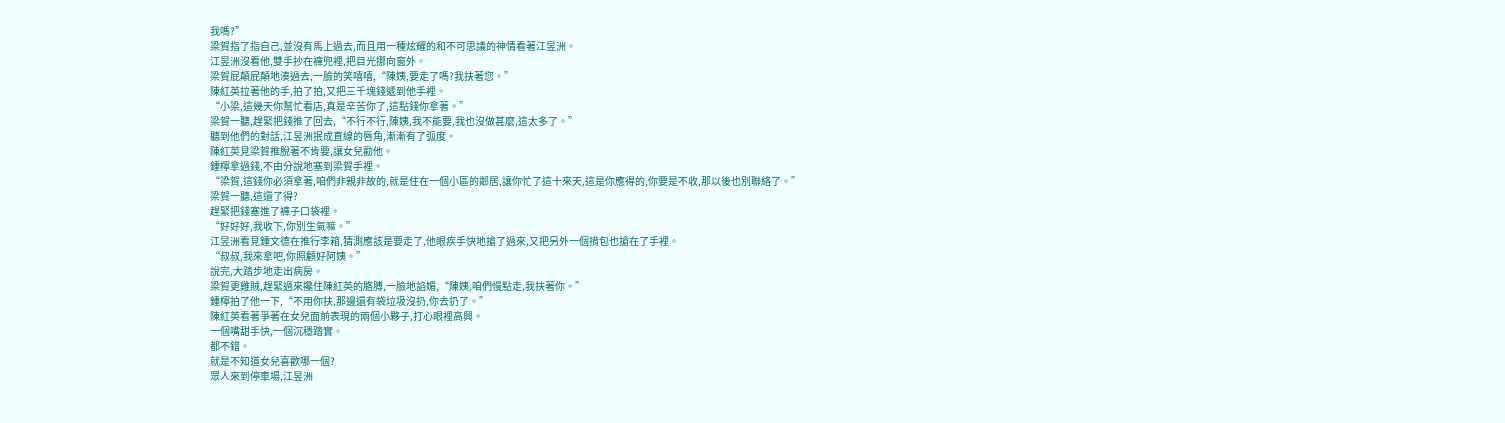我嗎?”
梁賀指了指自己,並沒有馬上過去,而且用一種炫耀的和不可思議的神情看著江昱洲。
江昱洲沒看他,雙手抄在褲兜裡,把目光挪向窗外。
梁賀屁顛屁顛地湊過去,一臉的笑嘻嘻,“陳姨,要走了嗎?我扶著您。”
陳紅英拉著他的手,拍了拍,又把三千塊錢遞到他手裡。
“小梁,這幾天你幫忙看店,真是辛苦你了,這點錢你拿著。”
梁賀一聽,趕緊把錢推了回去,“不行不行,陳姨,我不能要,我也沒做甚麼,這太多了。”
聽到他們的對話,江昱洲抿成直線的唇角,漸漸有了弧度。
陳紅英見梁賀推脫著不肯要,讓女兒勸他。
鍾檸拿過錢,不由分說地塞到梁賀手裡。
“梁賀,這錢你必須拿著,咱們非親非故的,就是住在一個小區的鄰居,讓你忙了這十來天,這是你應得的,你要是不收,那以後也別聯絡了。”
梁賀一聽,這還了得?
趕緊把錢塞進了褲子口袋裡。
“好好好,我收下,你別生氣嘛。”
江昱洲看見鍾文德在推行李箱,猜測應該是要走了,他眼疾手快地搶了過來,又把另外一個揹包也搶在了手裡。
“叔叔,我來拿吧,你照顧好阿姨。”
說完,大踏步地走出病房。
梁賀更雞賊,趕緊過來攙住陳紅英的胳膊,一臉地諂媚,“陳姨,咱們慢點走,我扶著你。”
鍾檸拍了他一下,“不用你扶,那邊還有袋垃圾沒扔,你去扔了。”
陳紅英看著爭著在女兒面前表現的兩個小夥子,打心眼裡高興。
一個嘴甜手快,一個沉穩踏實。
都不錯。
就是不知道女兒喜歡哪一個?
眾人來到停車場,江昱洲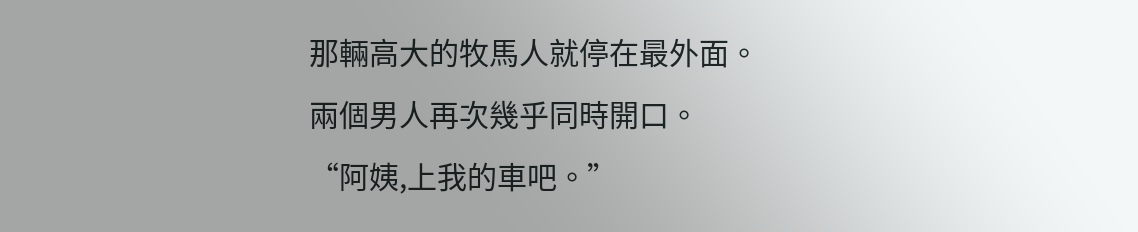那輛高大的牧馬人就停在最外面。
兩個男人再次幾乎同時開口。
“阿姨,上我的車吧。”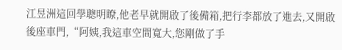江昱洲這回學聰明瞭,他老早就開啟了後備箱,把行李都放了進去,又開啟後座車門,“阿姨,我這車空間寬大,您剛做了手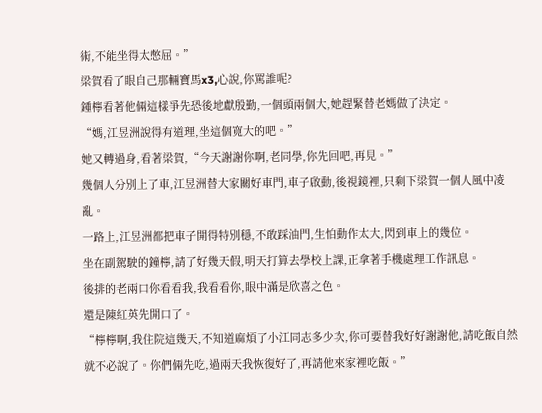術,不能坐得太憋屈。”
梁賀看了眼自己那輛寶馬x3,心說,你罵誰呢?
鍾檸看著他倆這樣爭先恐後地獻殷勤,一個頭兩個大,她趕緊替老媽做了決定。
“媽,江昱洲說得有道理,坐這個寬大的吧。”
她又轉過身,看著梁賀,“今天謝謝你啊,老同學,你先回吧,再見。”
幾個人分別上了車,江昱洲替大家關好車門,車子啟動,後視鏡裡,只剩下梁賀一個人風中凌亂。
一路上,江昱洲都把車子開得特別穩,不敢踩油門,生怕動作太大,閃到車上的幾位。
坐在副駕駛的鐘檸,請了好幾天假,明天打算去學校上課,正拿著手機處理工作訊息。
後排的老兩口你看看我,我看看你,眼中滿是欣喜之色。
還是陳紅英先開口了。
“檸檸啊,我住院這幾天,不知道麻煩了小江同志多少次,你可要替我好好謝謝他,請吃飯自然就不必說了。你們倆先吃,過兩天我恢復好了,再請他來家裡吃飯。”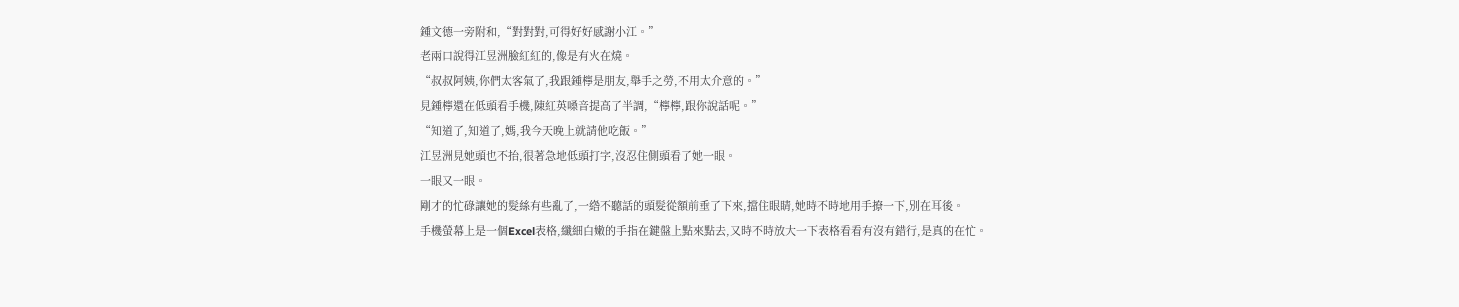鍾文德一旁附和,“對對對,可得好好感謝小江。”
老兩口說得江昱洲臉紅紅的,像是有火在燒。
“叔叔阿姨,你們太客氣了,我跟鍾檸是朋友,舉手之勞,不用太介意的。”
見鍾檸還在低頭看手機,陳紅英嗓音提高了半調,“檸檸,跟你說話呢。”
“知道了,知道了,媽,我今天晚上就請他吃飯。”
江昱洲見她頭也不抬,很著急地低頭打字,沒忍住側頭看了她一眼。
一眼又一眼。
剛才的忙碌讓她的髮絲有些亂了,一綹不聽話的頭髮從額前垂了下來,擋住眼睛,她時不時地用手撩一下,別在耳後。
手機螢幕上是一個Excel表格,纖細白嫩的手指在鍵盤上點來點去,又時不時放大一下表格看看有沒有錯行,是真的在忙。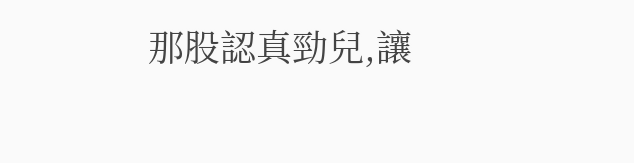那股認真勁兒,讓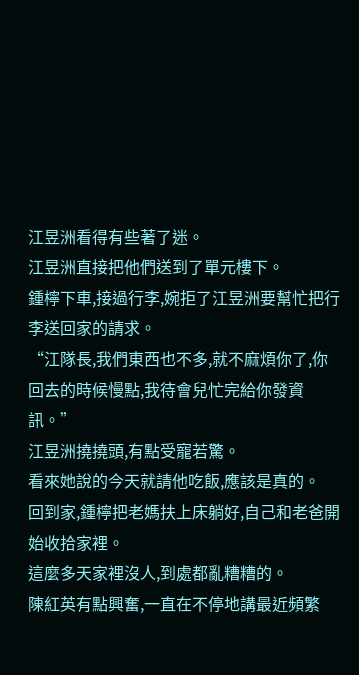江昱洲看得有些著了迷。
江昱洲直接把他們送到了單元樓下。
鍾檸下車,接過行李,婉拒了江昱洲要幫忙把行李送回家的請求。
“江隊長,我們東西也不多,就不麻煩你了,你回去的時候慢點,我待會兒忙完給你發資訊。”
江昱洲撓撓頭,有點受寵若驚。
看來她說的今天就請他吃飯,應該是真的。
回到家,鍾檸把老媽扶上床躺好,自己和老爸開始收拾家裡。
這麼多天家裡沒人,到處都亂糟糟的。
陳紅英有點興奮,一直在不停地講最近頻繁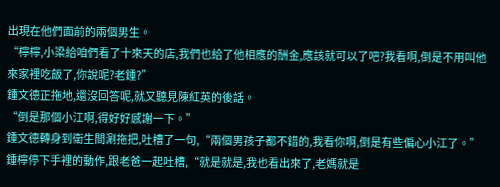出現在他們面前的兩個男生。
“檸檸,小梁給咱們看了十來天的店,我們也給了他相應的酬金,應該就可以了吧?我看啊,倒是不用叫他來家裡吃飯了,你說呢?老鍾?”
鍾文德正拖地,還沒回答呢,就又聽見陳紅英的後話。
“倒是那個小江啊,得好好感謝一下。”
鍾文德轉身到衛生間涮拖把,吐槽了一句,“兩個男孩子都不錯的,我看你啊,倒是有些偏心小江了。”
鍾檸停下手裡的動作,跟老爸一起吐槽,“就是就是,我也看出來了,老媽就是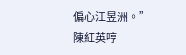偏心江昱洲。”
陳紅英哼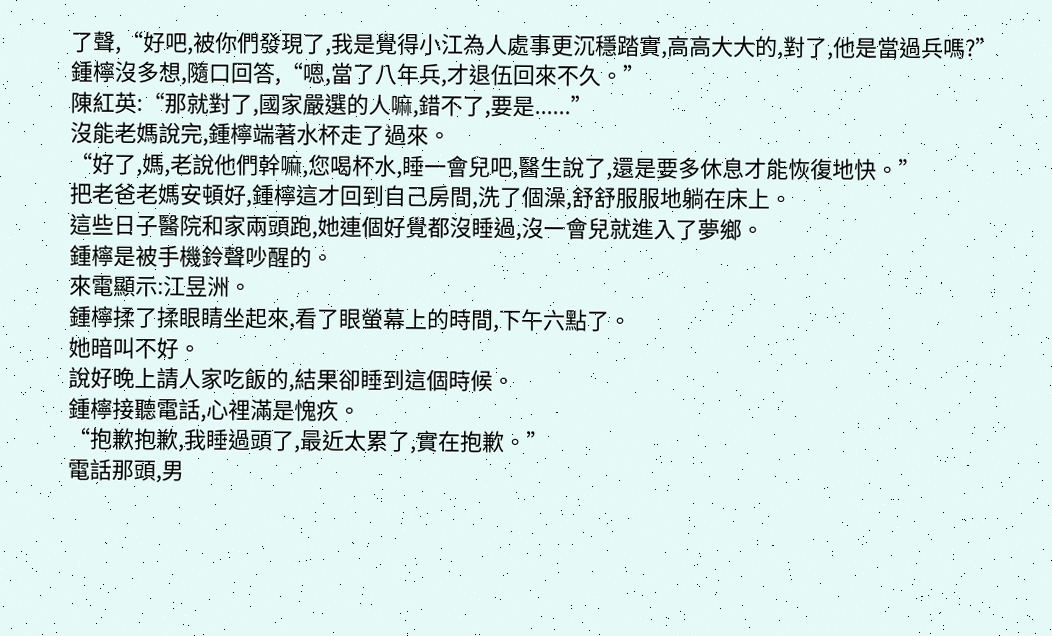了聲,“好吧,被你們發現了,我是覺得小江為人處事更沉穩踏實,高高大大的,對了,他是當過兵嗎?”
鍾檸沒多想,隨口回答,“嗯,當了八年兵,才退伍回來不久。”
陳紅英:“那就對了,國家嚴選的人嘛,錯不了,要是......”
沒能老媽說完,鍾檸端著水杯走了過來。
“好了,媽,老說他們幹嘛,您喝杯水,睡一會兒吧,醫生說了,還是要多休息才能恢復地快。”
把老爸老媽安頓好,鍾檸這才回到自己房間,洗了個澡,舒舒服服地躺在床上。
這些日子醫院和家兩頭跑,她連個好覺都沒睡過,沒一會兒就進入了夢鄉。
鍾檸是被手機鈴聲吵醒的。
來電顯示:江昱洲。
鍾檸揉了揉眼睛坐起來,看了眼螢幕上的時間,下午六點了。
她暗叫不好。
說好晚上請人家吃飯的,結果卻睡到這個時候。
鍾檸接聽電話,心裡滿是愧疚。
“抱歉抱歉,我睡過頭了,最近太累了,實在抱歉。”
電話那頭,男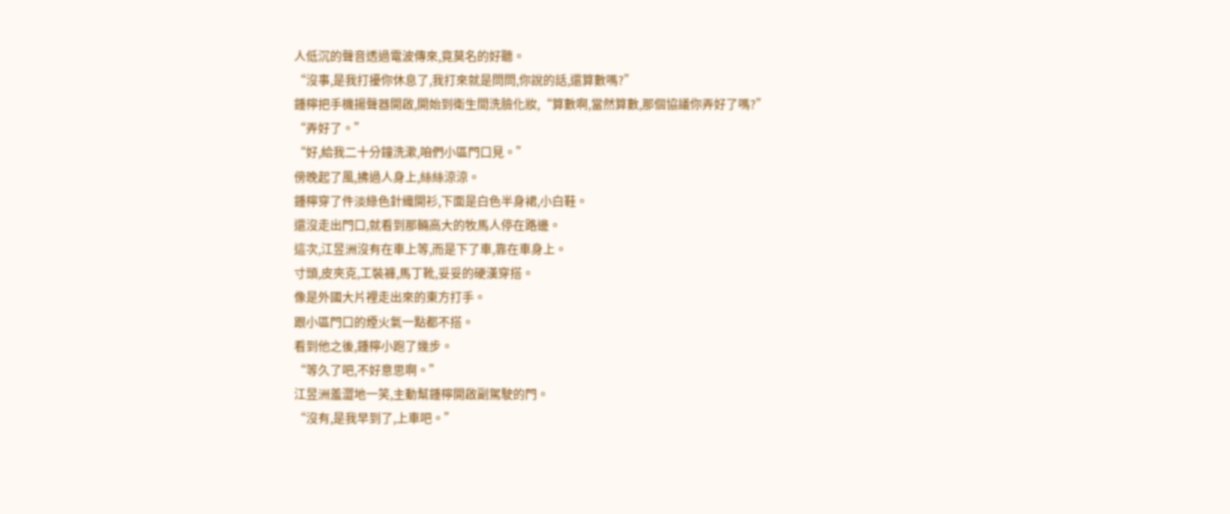人低沉的聲音透過電波傳來,竟莫名的好聽。
“沒事,是我打擾你休息了,我打來就是問問,你說的話,還算數嗎?”
鍾檸把手機揚聲器開啟,開始到衛生間洗臉化妝,“算數啊,當然算數,那個協議你弄好了嗎?”
“弄好了。”
“好,給我二十分鐘洗漱,咱們小區門口見。”
傍晚起了風,拂過人身上,絲絲涼涼。
鍾檸穿了件淡綠色針織開衫,下面是白色半身裙,小白鞋。
還沒走出門口,就看到那輛高大的牧馬人停在路邊。
這次,江昱洲沒有在車上等,而是下了車,靠在車身上。
寸頭,皮夾克,工裝褲,馬丁靴,妥妥的硬漢穿搭。
像是外國大片裡走出來的東方打手。
跟小區門口的煙火氣一點都不搭。
看到他之後,鍾檸小跑了幾步。
“等久了吧,不好意思啊。”
江昱洲羞澀地一笑,主動幫鍾檸開啟副駕駛的門。
“沒有,是我早到了,上車吧。”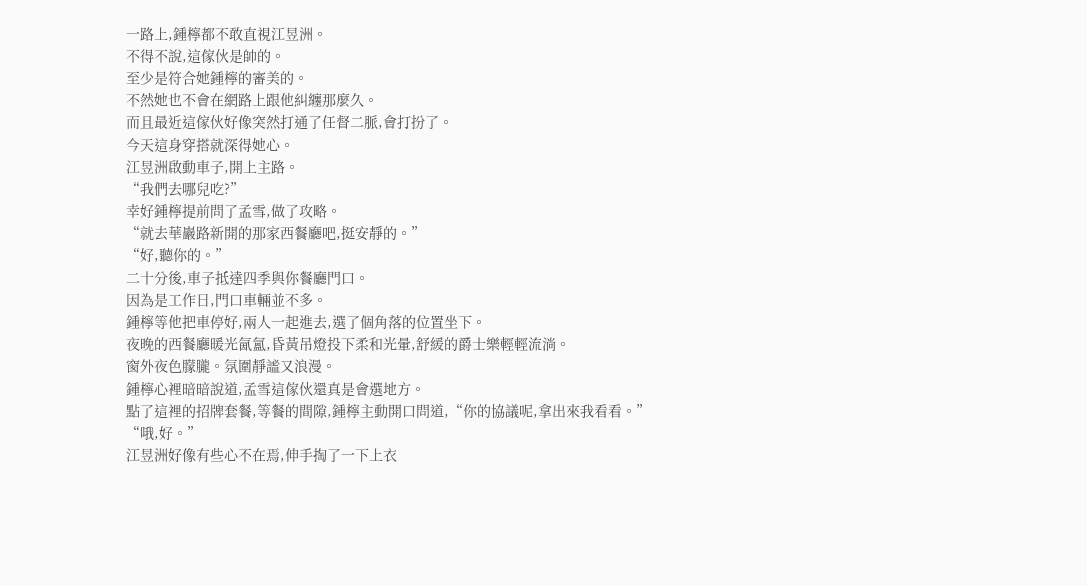一路上,鍾檸都不敢直視江昱洲。
不得不說,這傢伙是帥的。
至少是符合她鍾檸的審美的。
不然她也不會在網路上跟他糾纏那麼久。
而且最近這傢伙好像突然打通了任督二脈,會打扮了。
今天這身穿搭就深得她心。
江昱洲啟動車子,開上主路。
“我們去哪兒吃?”
幸好鍾檸提前問了孟雪,做了攻略。
“就去華巖路新開的那家西餐廳吧,挺安靜的。”
“好,聽你的。”
二十分後,車子抵達四季與你餐廳門口。
因為是工作日,門口車輛並不多。
鍾檸等他把車停好,兩人一起進去,選了個角落的位置坐下。
夜晚的西餐廳暖光氤氳,昏黃吊燈投下柔和光暈,舒緩的爵士樂輕輕流淌。
窗外夜色朦朧。氛圍靜謐又浪漫。
鍾檸心裡暗暗說道,孟雪這傢伙還真是會選地方。
點了這裡的招牌套餐,等餐的間隙,鍾檸主動開口問道,“你的協議呢,拿出來我看看。”
“哦,好。”
江昱洲好像有些心不在焉,伸手掏了一下上衣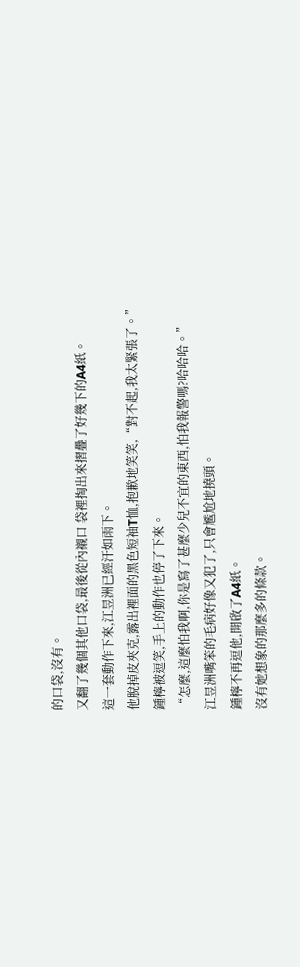的口袋,沒有。
又翻了幾個其他口袋,最後從內襯口 袋裡掏出來摺疊了好幾下的A4紙。
這一套動作下來,江昱洲已經汗如雨下。
他脫掉皮夾克,露出裡面的黑色短袖T恤,抱歉地笑笑,“對不起,我太緊張了。”
鍾檸被逗笑,手上的動作也停了下來。
“怎麼,這麼怕我啊,你是寫了甚麼少兒不宜的東西,怕我報警嗎?哈哈哈。”
江昱洲嘴笨的毛病好像又犯了,只會尷尬地撓頭。
鍾檸不再逗他,開啟了A4紙。
沒有她想象的那麼多的條款。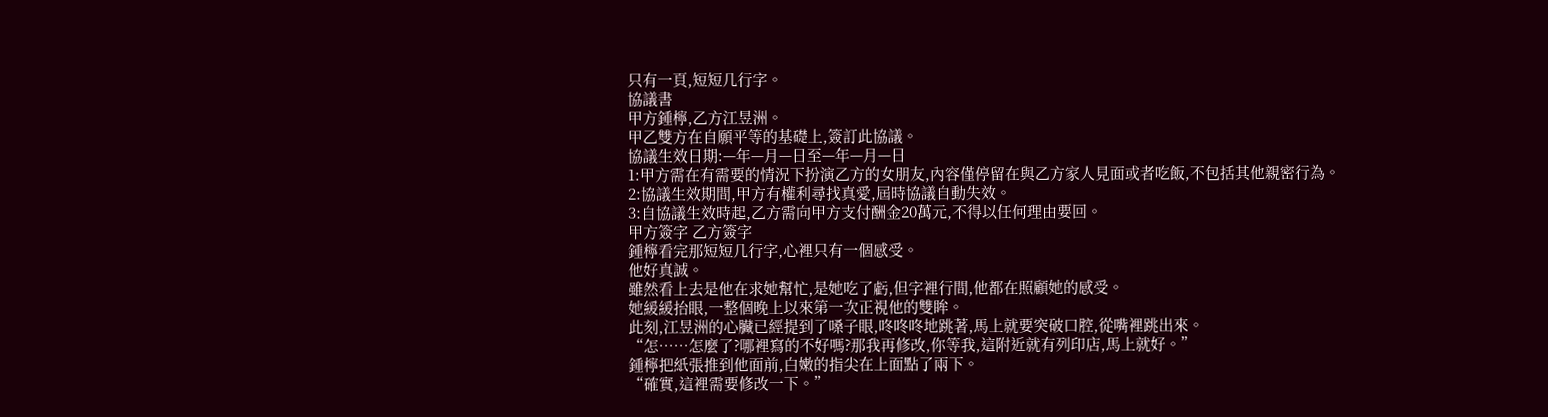只有一頁,短短几行字。
協議書
甲方鍾檸,乙方江昱洲。
甲乙雙方在自願平等的基礎上,簽訂此協議。
協議生效日期:—年—月—日至—年—月—日
1:甲方需在有需要的情況下扮演乙方的女朋友,內容僅停留在與乙方家人見面或者吃飯,不包括其他親密行為。
2:協議生效期間,甲方有權利尋找真愛,屆時協議自動失效。
3:自協議生效時起,乙方需向甲方支付酬金20萬元,不得以任何理由要回。
甲方簽字 乙方簽字
鍾檸看完那短短几行字,心裡只有一個感受。
他好真誠。
雖然看上去是他在求她幫忙,是她吃了虧,但字裡行間,他都在照顧她的感受。
她緩緩抬眼,一整個晚上以來第一次正視他的雙眸。
此刻,江昱洲的心臟已經提到了嗓子眼,咚咚咚地跳著,馬上就要突破口腔,從嘴裡跳出來。
“怎……怎麼了?哪裡寫的不好嗎?那我再修改,你等我,這附近就有列印店,馬上就好。”
鍾檸把紙張推到他面前,白嫩的指尖在上面點了兩下。
“確實,這裡需要修改一下。”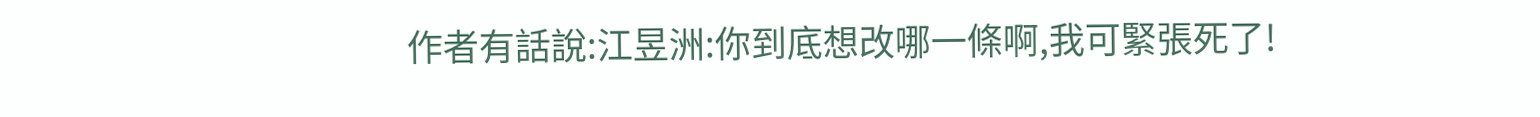作者有話說:江昱洲:你到底想改哪一條啊,我可緊張死了!